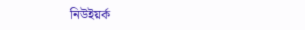নিউইয়র্ক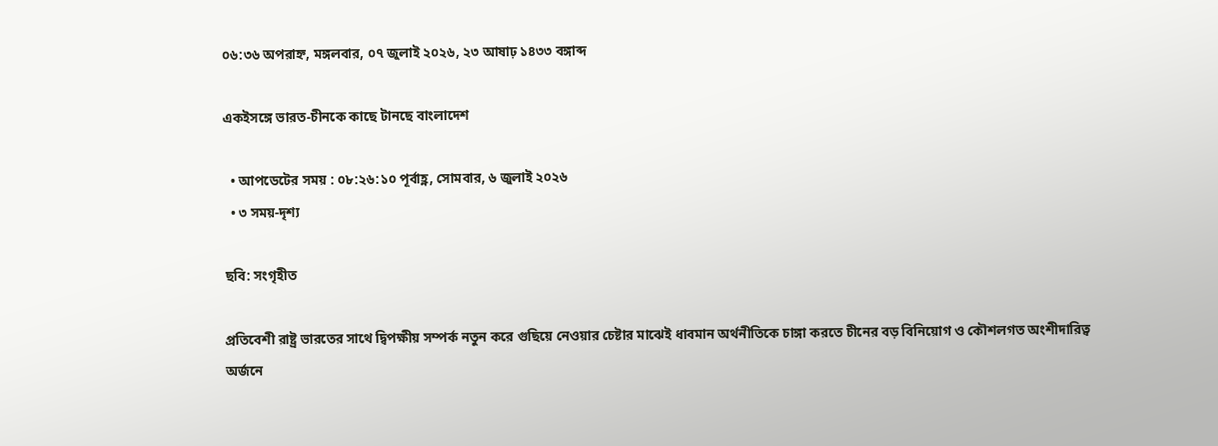০৬:৩৬ অপরাহ্ন, মঙ্গলবার, ০৭ জুলাই ২০২৬, ২৩ আষাঢ় ১৪৩৩ বঙ্গাব্দ

একইসঙ্গে ভারত-চীনকে কাছে টানছে বাংলাদেশ

  • আপডেটের সময় : ০৮:২৬:১০ পূর্বাহ্ণ, সোমবার, ৬ জুলাই ২০২৬
  • ৩ সময়-দৃশ্য

ছবি: সংগৃহীত

প্রতিবেশী রাষ্ট্র ভারতের সাথে দ্বিপক্ষীয় সম্পর্ক নতুন করে গুছিয়ে নেওয়ার চেষ্টার মাঝেই ধাবমান অর্থনীতিকে চাঙ্গা করতে চীনের বড় বিনিয়োগ ও কৌশলগত অংশীদারিত্ব অর্জনে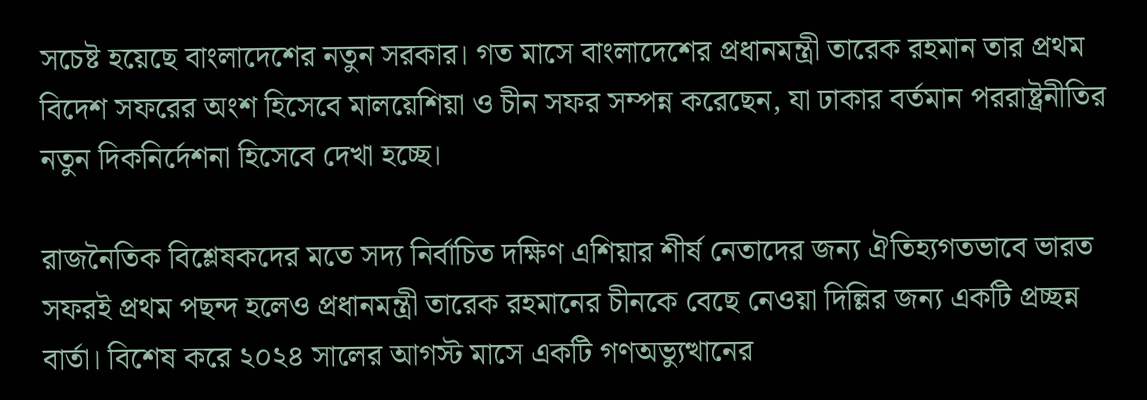সচেষ্ট হয়েছে বাংলাদেশের নতুন সরকার। গত মাসে বাংলাদেশের প্রধানমন্ত্রী তারেক রহমান তার প্রথম বিদেশ সফরের অংশ হিসেবে মালয়েশিয়া ও চীন সফর সম্পন্ন করেছেন, যা ঢাকার বর্তমান পররাষ্ট্রনীতির নতুন দিকনির্দেশনা হিসেবে দেখা হচ্ছে।

রাজনৈতিক বিশ্লেষকদের মতে সদ্য নির্বাচিত দক্ষিণ এশিয়ার শীর্ষ নেতাদের জন্য ঐতিহ্যগতভাবে ভারত সফরই প্রথম পছন্দ হলেও প্রধানমন্ত্রী তারেক রহমানের চীনকে বেছে নেওয়া দিল্লির জন্য একটি প্রচ্ছন্ন বার্তা। বিশেষ করে ২০২৪ সালের আগস্ট মাসে একটি গণঅভ্যুত্থানের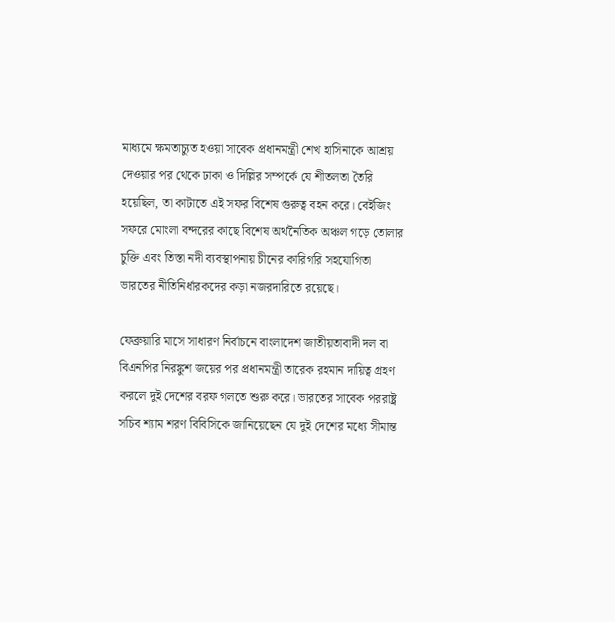মাধ্যমে ক্ষমতাচ্যুত হওয়া সাবেক প্রধানমন্ত্রী শেখ হাসিনাকে আশ্রয় দেওয়ার পর থেকে ঢাকা ও দিল্লির সম্পর্কে যে শীতলতা তৈরি হয়েছিল, তা কাটাতে এই সফর বিশেষ গুরুত্ব বহন করে। বেইজিং সফরে মোংলা বন্দরের কাছে বিশেষ অর্থনৈতিক অঞ্চল গড়ে তোলার চুক্তি এবং তিস্তা নদী ব্যবস্থাপনায় চীনের কারিগরি সহযোগিতা ভারতের নীতিনির্ধারকদের কড়া নজরদারিতে রয়েছে।

ফেব্রুয়ারি মাসে সাধারণ নির্বাচনে বাংলাদেশ জাতীয়তাবাদী দল বা বিএনপির নিরঙ্কুশ জয়ের পর প্রধানমন্ত্রী তারেক রহমান দায়িত্ব গ্রহণ করলে দুই দেশের বরফ গলতে শুরু করে। ভারতের সাবেক পররাষ্ট্র সচিব শ্যাম শরণ বিবিসিকে জানিয়েছেন যে দুই দেশের মধ্যে সীমান্ত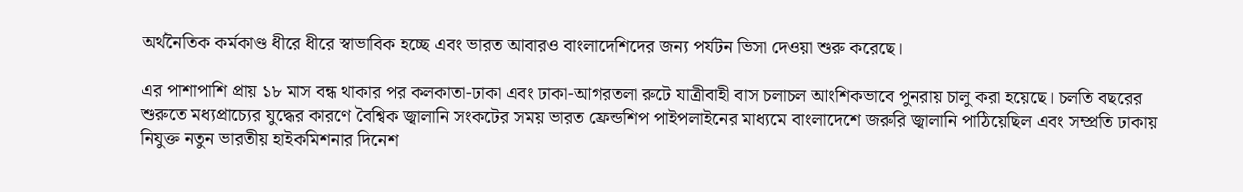অর্থনৈতিক কর্মকাণ্ড ধীরে ধীরে স্বাভাবিক হচ্ছে এবং ভারত আবারও বাংলাদেশিদের জন্য পর্যটন ভিসা দেওয়া শুরু করেছে।

এর পাশাপাশি প্রায় ১৮ মাস বন্ধ থাকার পর কলকাতা-ঢাকা এবং ঢাকা-আগরতলা রুটে যাত্রীবাহী বাস চলাচল আংশিকভাবে পুনরায় চালু করা হয়েছে। চলতি বছরের শুরুতে মধ্যপ্রাচ্যের যুদ্ধের কারণে বৈশ্বিক জ্বালানি সংকটের সময় ভারত ফ্রেন্ডশিপ পাইপলাইনের মাধ্যমে বাংলাদেশে জরুরি জ্বালানি পাঠিয়েছিল এবং সম্প্রতি ঢাকায় নিযুক্ত নতুন ভারতীয় হাইকমিশনার দিনেশ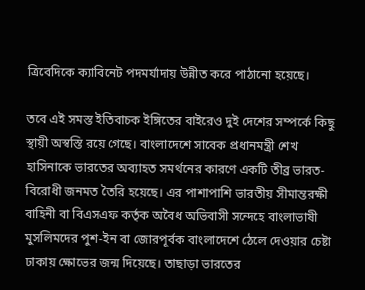ত্রিবেদিকে ক্যাবিনেট পদমর্যাদায় উন্নীত করে পাঠানো হয়েছে।

তবে এই সমস্ত ইতিবাচক ইঙ্গিতের বাইরেও দুই দেশের সম্পর্কে কিছু স্থায়ী অস্বস্তি রয়ে গেছে। বাংলাদেশে সাবেক প্রধানমন্ত্রী শেখ হাসিনাকে ভারতের অব্যাহত সমর্থনের কারণে একটি তীব্র ভারত-বিরোধী জনমত তৈরি হয়েছে। এর পাশাপাশি ভারতীয় সীমান্তরক্ষী বাহিনী বা বিএসএফ কর্তৃক অবৈধ অভিবাসী সন্দেহে বাংলাভাষী মুসলিমদের পুশ-ইন বা জোরপূর্বক বাংলাদেশে ঠেলে দেওয়ার চেষ্টা ঢাকায় ক্ষোভের জন্ম দিয়েছে। তাছাড়া ভারতের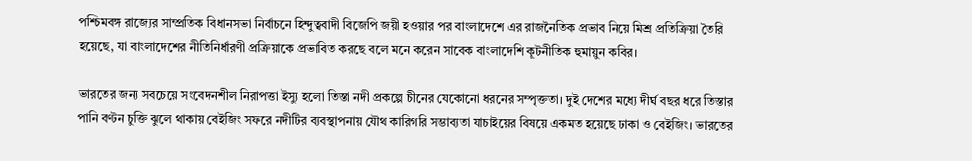পশ্চিমবঙ্গ রাজ্যের সাম্প্রতিক বিধানসভা নির্বাচনে হিন্দুত্ববাদী বিজেপি জয়ী হওয়ার পর বাংলাদেশে এর রাজনৈতিক প্রভাব নিয়ে মিশ্র প্রতিক্রিয়া তৈরি হয়েছে, যা বাংলাদেশের নীতিনির্ধারণী প্রক্রিয়াকে প্রভাবিত করছে বলে মনে করেন সাবেক বাংলাদেশি কূটনীতিক হুমায়ুন কবির।

ভারতের জন্য সবচেয়ে সংবেদনশীল নিরাপত্তা ইস্যু হলো তিস্তা নদী প্রকল্পে চীনের যেকোনো ধরনের সম্পৃক্ততা। দুই দেশের মধ্যে দীর্ঘ বছর ধরে তিস্তার পানি বণ্টন চুক্তি ঝুলে থাকায় বেইজিং সফরে নদীটির ব্যবস্থাপনায় যৌথ কারিগরি সম্ভাব্যতা যাচাইয়ের বিষয়ে একমত হয়েছে ঢাকা ও বেইজিং। ভারতের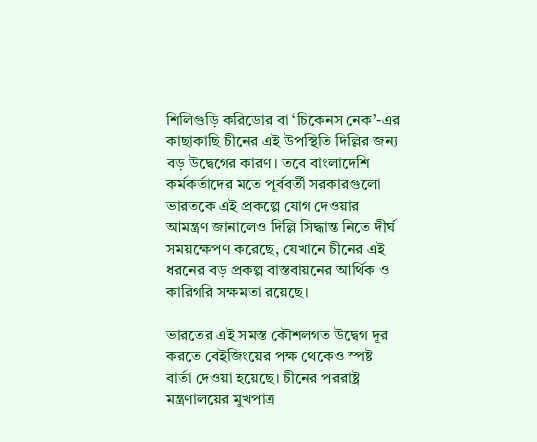শিলিগুড়ি করিডোর বা ‘চিকেনস নেক’-এর কাছাকাছি চীনের এই উপস্থিতি দিল্লির জন্য বড় উদ্বেগের কারণ। তবে বাংলাদেশি কর্মকর্তাদের মতে পূর্ববর্তী সরকারগুলো ভারতকে এই প্রকল্পে যোগ দেওয়ার আমন্ত্রণ জানালেও দিল্লি সিদ্ধান্ত নিতে দীর্ঘ সময়ক্ষেপণ করেছে, যেখানে চীনের এই ধরনের বড় প্রকল্প বাস্তবায়নের আর্থিক ও কারিগরি সক্ষমতা রয়েছে।

ভারতের এই সমস্ত কৌশলগত উদ্বেগ দূর করতে বেইজিংয়ের পক্ষ থেকেও স্পষ্ট বার্তা দেওয়া হয়েছে। চীনের পররাষ্ট্র মন্ত্রণালয়ের মুখপাত্র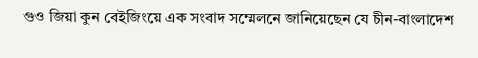গুও জিয়া কুন বেইজিংয়ে এক সংবাদ সম্মেলনে জানিয়েছেন যে চীন-বাংলাদেশ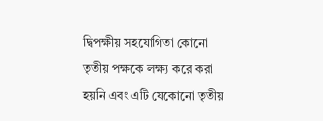দ্বিপক্ষীয় সহযোগিতা কোনো তৃতীয় পক্ষকে লক্ষ্য করে করা হয়নি এবং এটি যেকোনো তৃতীয়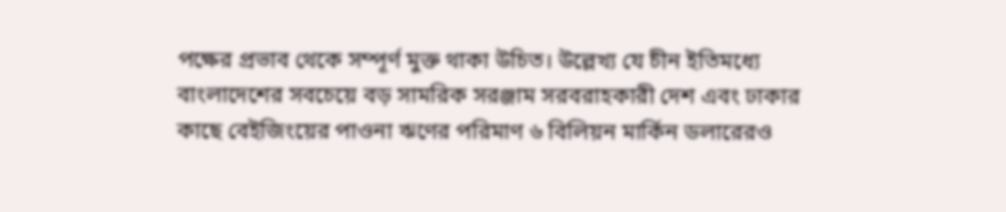পক্ষের প্রভাব থেকে সম্পূর্ণ মুক্ত থাকা উচিত। উল্লেখ্য যে চীন ইতিমধ্যে বাংলাদেশের সবচেয়ে বড় সামরিক সরঞ্জাম সরবরাহকারী দেশ এবং ঢাকার কাছে বেইজিংয়ের পাওনা ঋণের পরিমাণ ৬ বিলিয়ন মার্কিন ডলারেরও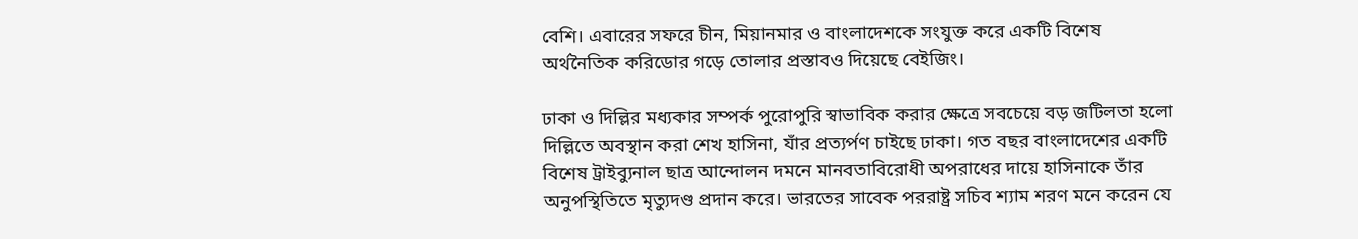বেশি। এবারের সফরে চীন, মিয়ানমার ও বাংলাদেশকে সংযুক্ত করে একটি বিশেষ অর্থনৈতিক করিডোর গড়ে তোলার প্রস্তাবও দিয়েছে বেইজিং।

ঢাকা ও দিল্লির মধ্যকার সম্পর্ক পুরোপুরি স্বাভাবিক করার ক্ষেত্রে সবচেয়ে বড় জটিলতা হলো দিল্লিতে অবস্থান করা শেখ হাসিনা, যাঁর প্রত্যর্পণ চাইছে ঢাকা। গত বছর বাংলাদেশের একটি বিশেষ ট্রাইব্যুনাল ছাত্র আন্দোলন দমনে মানবতাবিরোধী অপরাধের দায়ে হাসিনাকে তাঁর অনুপস্থিতিতে মৃত্যুদণ্ড প্রদান করে। ভারতের সাবেক পররাষ্ট্র সচিব শ্যাম শরণ মনে করেন যে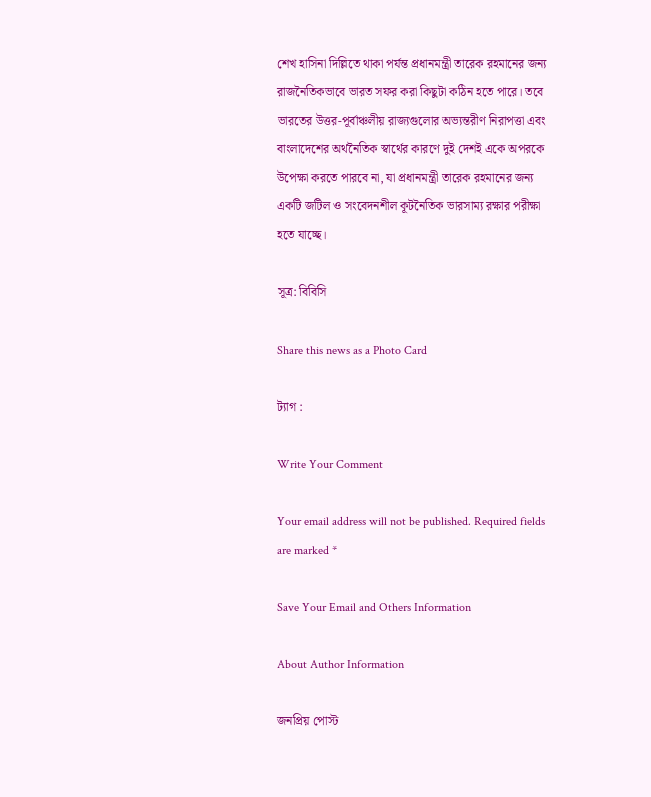শেখ হাসিনা দিল্লিতে থাকা পর্যন্ত প্রধানমন্ত্রী তারেক রহমানের জন্য রাজনৈতিকভাবে ভারত সফর করা কিছুটা কঠিন হতে পারে। তবে ভারতের উত্তর-পূর্বাঞ্চলীয় রাজ্যগুলোর অভ্যন্তরীণ নিরাপত্তা এবং বাংলাদেশের অর্থনৈতিক স্বার্থের কারণে দুই দেশই একে অপরকে উপেক্ষা করতে পারবে না, যা প্রধানমন্ত্রী তারেক রহমানের জন্য একটি জটিল ও সংবেদনশীল কূটনৈতিক ভারসাম্য রক্ষার পরীক্ষা হতে যাচ্ছে।

সূত্র: বিবিসি

Share this news as a Photo Card

ট্যাগ :

Write Your Comment

Your email address will not be published. Required fields are marked *

Save Your Email and Others Information

About Author Information

জনপ্রিয় পোস্ট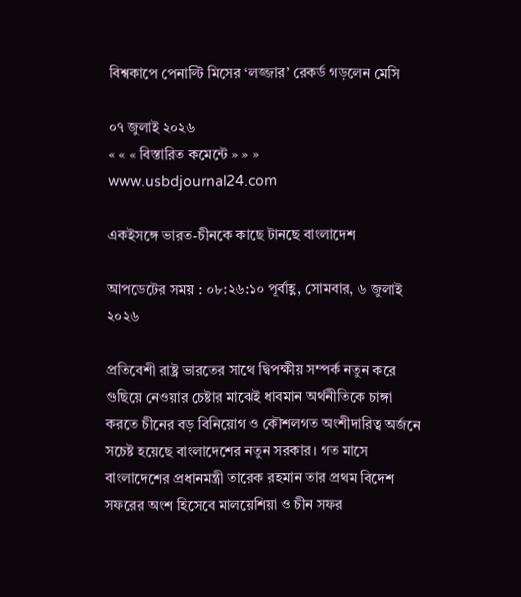বিশ্বকাপে পেনাল্টি মিসের ‘লজ্জার’ রেকর্ড গড়লেন মেসি

০৭ জুলাই ২০২৬
« « « বিস্তারিত কমেন্টে » » »
www.usbdjournal24.com

একইসঙ্গে ভারত-চীনকে কাছে টানছে বাংলাদেশ

আপডেটের সময় : ০৮:২৬:১০ পূর্বাহ্ণ, সোমবার, ৬ জুলাই ২০২৬

প্রতিবেশী রাষ্ট্র ভারতের সাথে দ্বিপক্ষীয় সম্পর্ক নতুন করে গুছিয়ে নেওয়ার চেষ্টার মাঝেই ধাবমান অর্থনীতিকে চাঙ্গা করতে চীনের বড় বিনিয়োগ ও কৌশলগত অংশীদারিত্ব অর্জনে সচেষ্ট হয়েছে বাংলাদেশের নতুন সরকার। গত মাসে বাংলাদেশের প্রধানমন্ত্রী তারেক রহমান তার প্রথম বিদেশ সফরের অংশ হিসেবে মালয়েশিয়া ও চীন সফর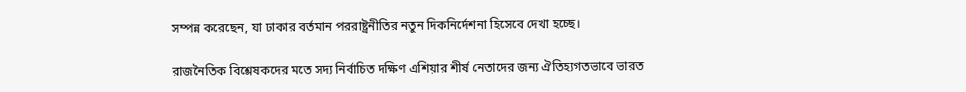সম্পন্ন করেছেন, যা ঢাকার বর্তমান পররাষ্ট্রনীতির নতুন দিকনির্দেশনা হিসেবে দেখা হচ্ছে।

রাজনৈতিক বিশ্লেষকদের মতে সদ্য নির্বাচিত দক্ষিণ এশিয়ার শীর্ষ নেতাদের জন্য ঐতিহ্যগতভাবে ভারত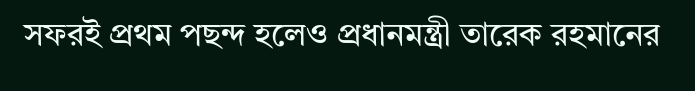সফরই প্রথম পছন্দ হলেও প্রধানমন্ত্রী তারেক রহমানের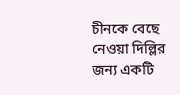চীনকে বেছে নেওয়া দিল্লির জন্য একটি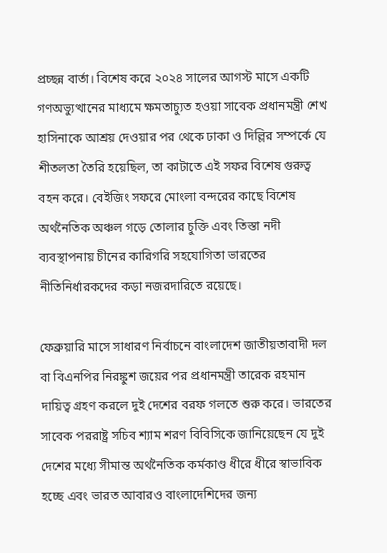প্রচ্ছন্ন বার্তা। বিশেষ করে ২০২৪ সালের আগস্ট মাসে একটি গণঅভ্যুত্থানের মাধ্যমে ক্ষমতাচ্যুত হওয়া সাবেক প্রধানমন্ত্রী শেখ হাসিনাকে আশ্রয় দেওয়ার পর থেকে ঢাকা ও দিল্লির সম্পর্কে যে শীতলতা তৈরি হয়েছিল, তা কাটাতে এই সফর বিশেষ গুরুত্ব বহন করে। বেইজিং সফরে মোংলা বন্দরের কাছে বিশেষ অর্থনৈতিক অঞ্চল গড়ে তোলার চুক্তি এবং তিস্তা নদী ব্যবস্থাপনায় চীনের কারিগরি সহযোগিতা ভারতের নীতিনির্ধারকদের কড়া নজরদারিতে রয়েছে।

ফেব্রুয়ারি মাসে সাধারণ নির্বাচনে বাংলাদেশ জাতীয়তাবাদী দল বা বিএনপির নিরঙ্কুশ জয়ের পর প্রধানমন্ত্রী তারেক রহমান দায়িত্ব গ্রহণ করলে দুই দেশের বরফ গলতে শুরু করে। ভারতের সাবেক পররাষ্ট্র সচিব শ্যাম শরণ বিবিসিকে জানিয়েছেন যে দুই দেশের মধ্যে সীমান্ত অর্থনৈতিক কর্মকাণ্ড ধীরে ধীরে স্বাভাবিক হচ্ছে এবং ভারত আবারও বাংলাদেশিদের জন্য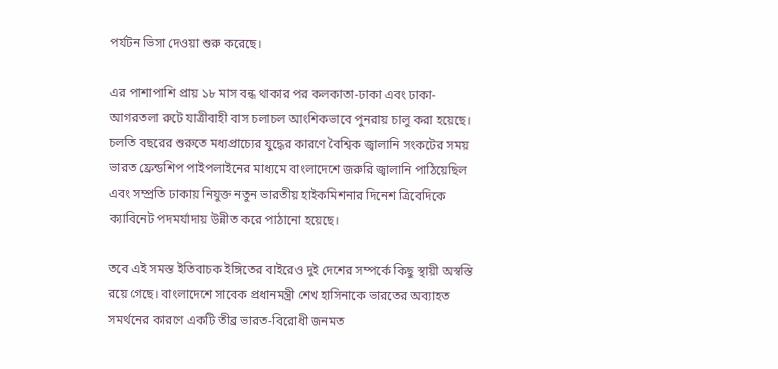পর্যটন ভিসা দেওয়া শুরু করেছে।

এর পাশাপাশি প্রায় ১৮ মাস বন্ধ থাকার পর কলকাতা-ঢাকা এবং ঢাকা-আগরতলা রুটে যাত্রীবাহী বাস চলাচল আংশিকভাবে পুনরায় চালু করা হয়েছে। চলতি বছরের শুরুতে মধ্যপ্রাচ্যের যুদ্ধের কারণে বৈশ্বিক জ্বালানি সংকটের সময় ভারত ফ্রেন্ডশিপ পাইপলাইনের মাধ্যমে বাংলাদেশে জরুরি জ্বালানি পাঠিয়েছিল এবং সম্প্রতি ঢাকায় নিযুক্ত নতুন ভারতীয় হাইকমিশনার দিনেশ ত্রিবেদিকে ক্যাবিনেট পদমর্যাদায় উন্নীত করে পাঠানো হয়েছে।

তবে এই সমস্ত ইতিবাচক ইঙ্গিতের বাইরেও দুই দেশের সম্পর্কে কিছু স্থায়ী অস্বস্তি রয়ে গেছে। বাংলাদেশে সাবেক প্রধানমন্ত্রী শেখ হাসিনাকে ভারতের অব্যাহত সমর্থনের কারণে একটি তীব্র ভারত-বিরোধী জনমত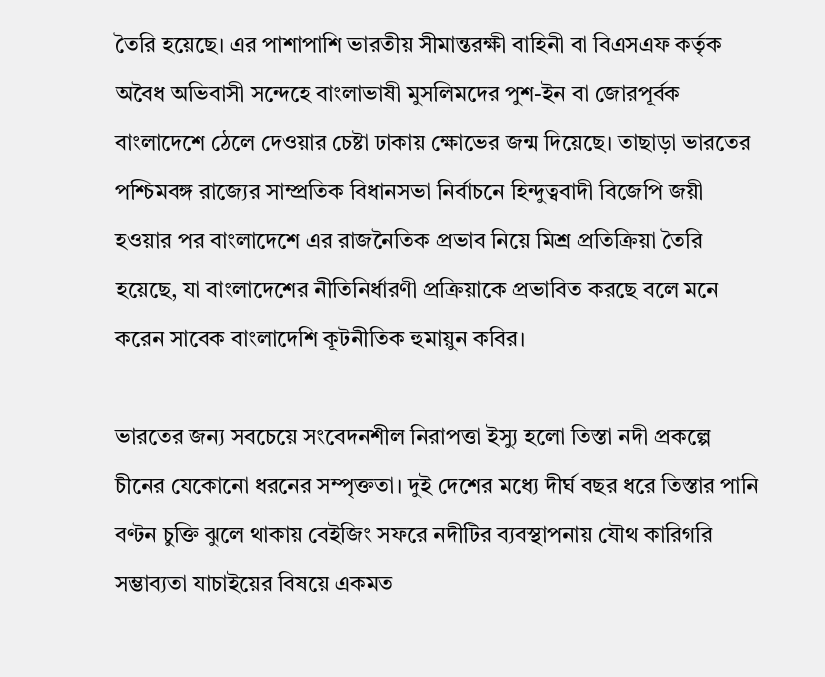তৈরি হয়েছে। এর পাশাপাশি ভারতীয় সীমান্তরক্ষী বাহিনী বা বিএসএফ কর্তৃক অবৈধ অভিবাসী সন্দেহে বাংলাভাষী মুসলিমদের পুশ-ইন বা জোরপূর্বক বাংলাদেশে ঠেলে দেওয়ার চেষ্টা ঢাকায় ক্ষোভের জন্ম দিয়েছে। তাছাড়া ভারতের পশ্চিমবঙ্গ রাজ্যের সাম্প্রতিক বিধানসভা নির্বাচনে হিন্দুত্ববাদী বিজেপি জয়ী হওয়ার পর বাংলাদেশে এর রাজনৈতিক প্রভাব নিয়ে মিশ্র প্রতিক্রিয়া তৈরি হয়েছে, যা বাংলাদেশের নীতিনির্ধারণী প্রক্রিয়াকে প্রভাবিত করছে বলে মনে করেন সাবেক বাংলাদেশি কূটনীতিক হুমায়ুন কবির।

ভারতের জন্য সবচেয়ে সংবেদনশীল নিরাপত্তা ইস্যু হলো তিস্তা নদী প্রকল্পে চীনের যেকোনো ধরনের সম্পৃক্ততা। দুই দেশের মধ্যে দীর্ঘ বছর ধরে তিস্তার পানি বণ্টন চুক্তি ঝুলে থাকায় বেইজিং সফরে নদীটির ব্যবস্থাপনায় যৌথ কারিগরি সম্ভাব্যতা যাচাইয়ের বিষয়ে একমত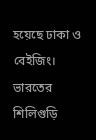হয়েছে ঢাকা ও বেইজিং। ভারতের শিলিগুড়ি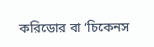করিডোর বা ‘চিকেনস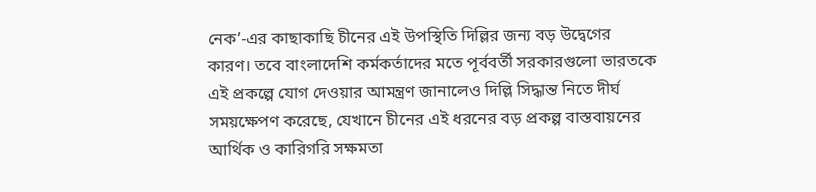নেক’-এর কাছাকাছি চীনের এই উপস্থিতি দিল্লির জন্য বড় উদ্বেগের কারণ। তবে বাংলাদেশি কর্মকর্তাদের মতে পূর্ববর্তী সরকারগুলো ভারতকে এই প্রকল্পে যোগ দেওয়ার আমন্ত্রণ জানালেও দিল্লি সিদ্ধান্ত নিতে দীর্ঘ সময়ক্ষেপণ করেছে, যেখানে চীনের এই ধরনের বড় প্রকল্প বাস্তবায়নের আর্থিক ও কারিগরি সক্ষমতা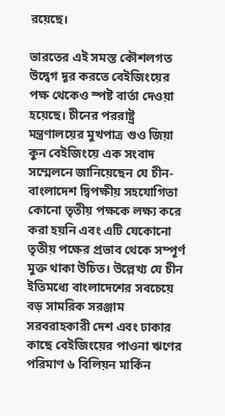রয়েছে।

ভারতের এই সমস্ত কৌশলগত উদ্বেগ দূর করতে বেইজিংয়ের পক্ষ থেকেও স্পষ্ট বার্তা দেওয়া হয়েছে। চীনের পররাষ্ট্র মন্ত্রণালয়ের মুখপাত্র গুও জিয়া কুন বেইজিংয়ে এক সংবাদ সম্মেলনে জানিয়েছেন যে চীন-বাংলাদেশ দ্বিপক্ষীয় সহযোগিতা কোনো তৃতীয় পক্ষকে লক্ষ্য করে করা হয়নি এবং এটি যেকোনো তৃতীয় পক্ষের প্রভাব থেকে সম্পূর্ণ মুক্ত থাকা উচিত। উল্লেখ্য যে চীন ইতিমধ্যে বাংলাদেশের সবচেয়ে বড় সামরিক সরঞ্জাম সরবরাহকারী দেশ এবং ঢাকার কাছে বেইজিংয়ের পাওনা ঋণের পরিমাণ ৬ বিলিয়ন মার্কিন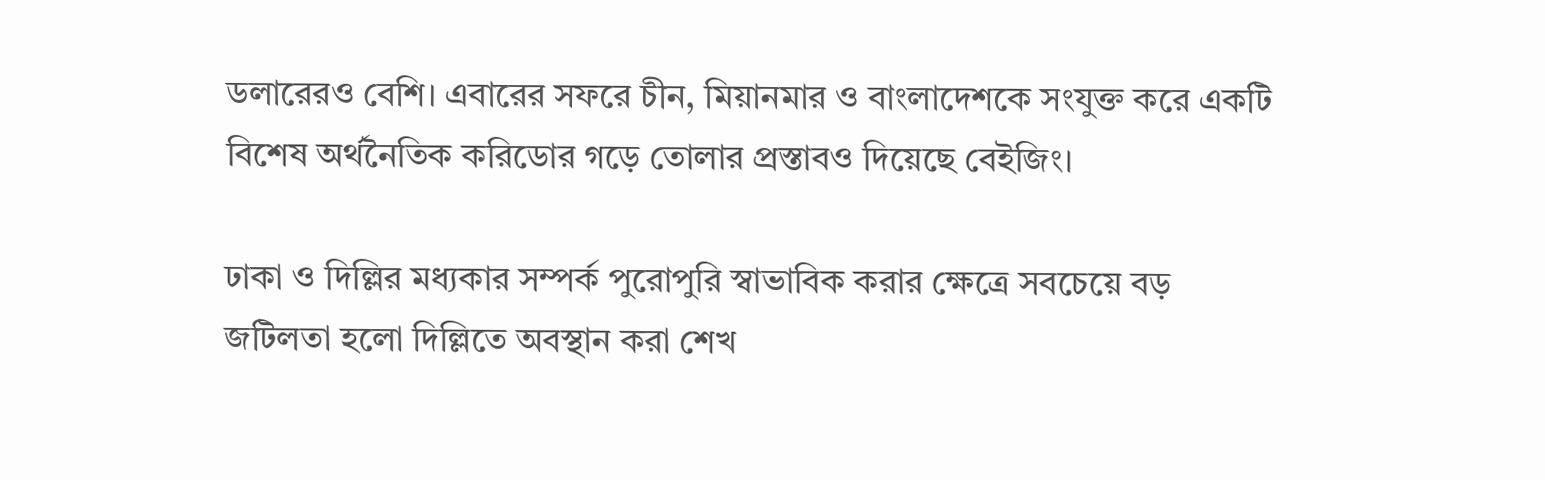ডলারেরও বেশি। এবারের সফরে চীন, মিয়ানমার ও বাংলাদেশকে সংযুক্ত করে একটি বিশেষ অর্থনৈতিক করিডোর গড়ে তোলার প্রস্তাবও দিয়েছে বেইজিং।

ঢাকা ও দিল্লির মধ্যকার সম্পর্ক পুরোপুরি স্বাভাবিক করার ক্ষেত্রে সবচেয়ে বড় জটিলতা হলো দিল্লিতে অবস্থান করা শেখ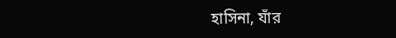হাসিনা, যাঁর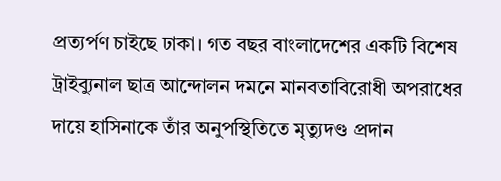প্রত্যর্পণ চাইছে ঢাকা। গত বছর বাংলাদেশের একটি বিশেষ ট্রাইব্যুনাল ছাত্র আন্দোলন দমনে মানবতাবিরোধী অপরাধের দায়ে হাসিনাকে তাঁর অনুপস্থিতিতে মৃত্যুদণ্ড প্রদান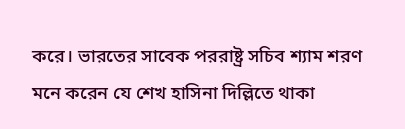করে। ভারতের সাবেক পররাষ্ট্র সচিব শ্যাম শরণ মনে করেন যে শেখ হাসিনা দিল্লিতে থাকা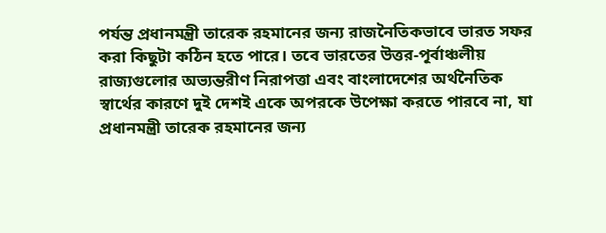পর্যন্ত প্রধানমন্ত্রী তারেক রহমানের জন্য রাজনৈতিকভাবে ভারত সফর করা কিছুটা কঠিন হতে পারে। তবে ভারতের উত্তর-পূর্বাঞ্চলীয় রাজ্যগুলোর অভ্যন্তরীণ নিরাপত্তা এবং বাংলাদেশের অর্থনৈতিক স্বার্থের কারণে দুই দেশই একে অপরকে উপেক্ষা করতে পারবে না, যা প্রধানমন্ত্রী তারেক রহমানের জন্য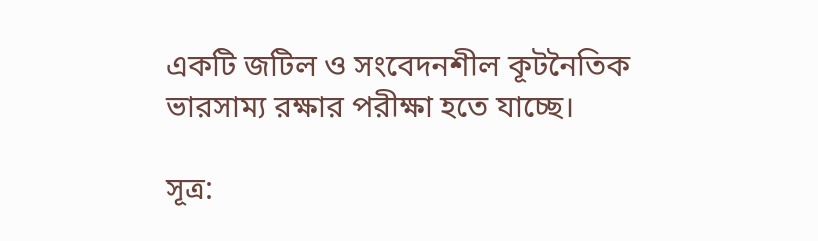একটি জটিল ও সংবেদনশীল কূটনৈতিক ভারসাম্য রক্ষার পরীক্ষা হতে যাচ্ছে।

সূত্র: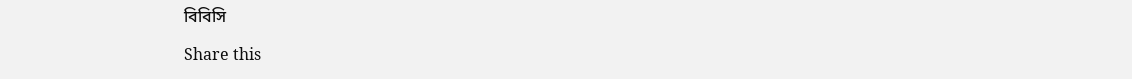বিবিসি

Share this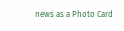news as a Photo Card